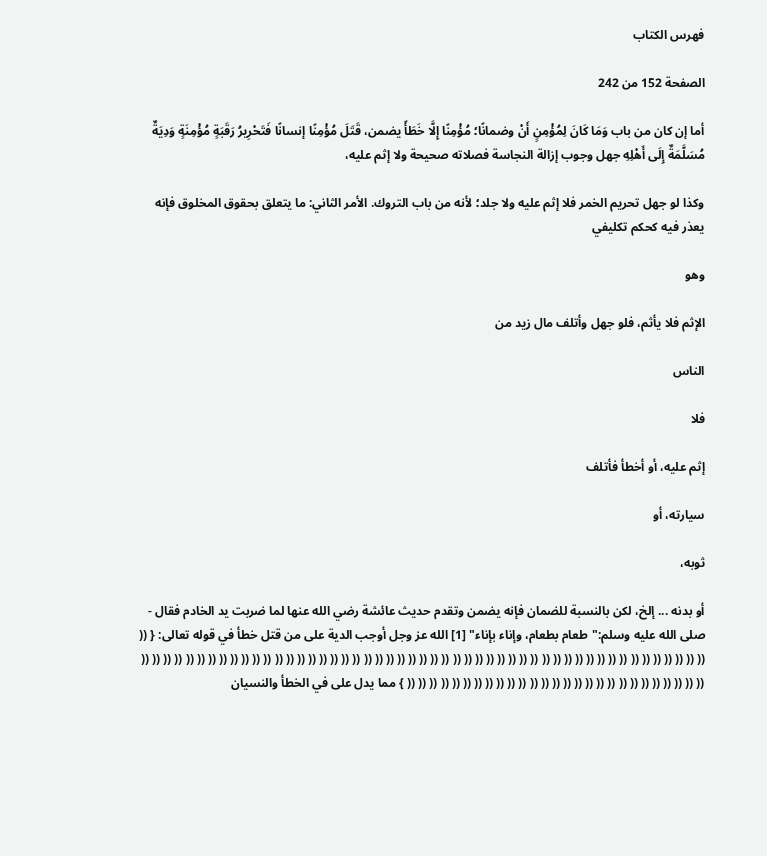فهرس الكتاب

الصفحة 152 من 242

أما إن كان من باب وَمَا كَانَ لِمُؤْمِنٍ أَنْ وضمانًا؛ مُؤْمِنًا إِلَّا خَطَأً يضمن، قَتَلَ مُؤْمِنًا إنسانًا فَتَحْرِيرُ رَقَبَةٍ مُؤْمِنَةٍ وَدِيَةٌ مُسَلَّمَةٌ إِلَى أَهْلِهِ جهل وجوب إزالة النجاسة فصلاته صحيحة ولا إثم عليه،

وكذا لو جهل تحريم الخمر فلا إثم عليه ولا جلد؛ لأنه من باب التروك. الأمر الثاني: ما يتعلق بحقوق المخلوق فإنه يعذر فيه كحكم تكليفي

وهو

الإثم فلا يأثم، فلو جهل وأتلف مال زيد من

الناس

فلا

إثم عليه، أو أخطأ فأتلف

سيارته، أو

ثوبه،

أو بدنه ... إلخ، لكن بالنسبة للضمان فإنه يضمن وتقدم حديث عائشة رضي الله عنها لما ضربت يد الخادم فقال - صلى الله عليه وسلم:"طعام بطعام، وإناء بإناء" [1] الله عز وجل أوجب الدية على من قتل خطأ في قوله تعالى: { (( (( (( (( (( (( (( (( (( (( (( (( (( (( (( (( (( (( (( (( (( (( (( (( (( (( (( (( (( (( (( (( (( (( (( (( (( (( (( (( (( (( (( (( (( (( (( (( (( (( (( (( (( (( (( (( (( (( (( (( (( (( (( (( (( (( (( (( (( (( (( (( (( (( (( (( (( (( (( } مما يدل على في الخطأ والنسيان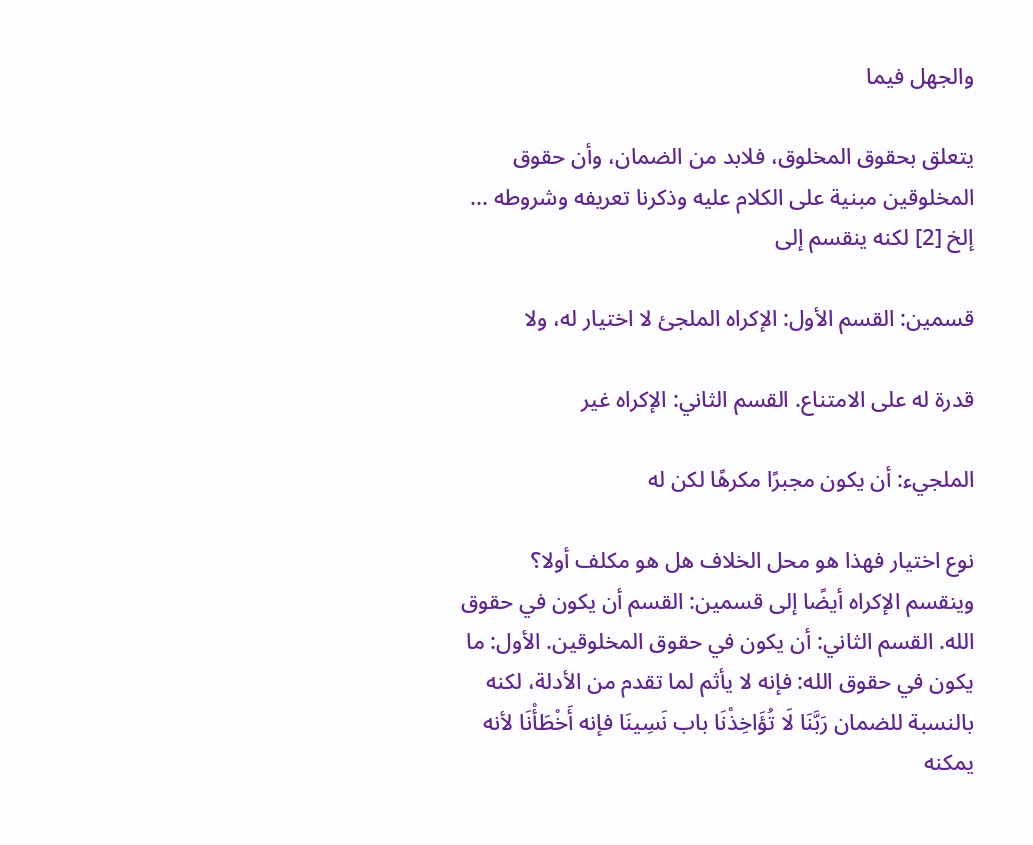والجهل فيما

يتعلق بحقوق المخلوق، فلابد من الضمان، وأن حقوق المخلوقين مبنية على الكلام عليه وذكرنا تعريفه وشروطه ... إلخ [2] لكنه ينقسم إلى

قسمين: القسم الأول: الإكراه الملجئ لا اختيار له، ولا

قدرة له على الامتناع. القسم الثاني: الإكراه غير

الملجيء: أن يكون مجبرًا مكرهًا لكن له

نوع اختيار فهذا هو محل الخلاف هل هو مكلف أولا؟ وينقسم الإكراه أيضًا إلى قسمين: القسم أن يكون في حقوق الله. القسم الثاني: أن يكون في حقوق المخلوقين. الأول: ما يكون في حقوق الله: فإنه لا يأثم لما تقدم من الأدلة، لكنه بالنسبة للضمان رَبَّنَا لَا تُؤَاخِذْنَا باب نَسِينَا فإنه أَخْطَأْنَا لأنه يمكنه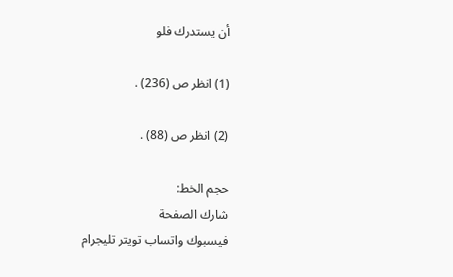أن يستدرك فلو

(1) انظر ص (236) .

(2) انظر ص (88) .

حجم الخط:
شارك الصفحة
فيسبوك واتساب تويتر تليجرام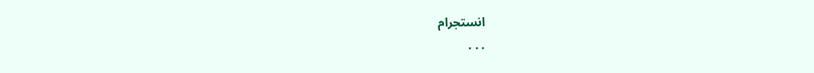انستجرام
. . .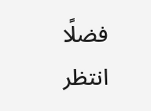فضلًا انتظر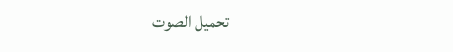تحميل الصوت